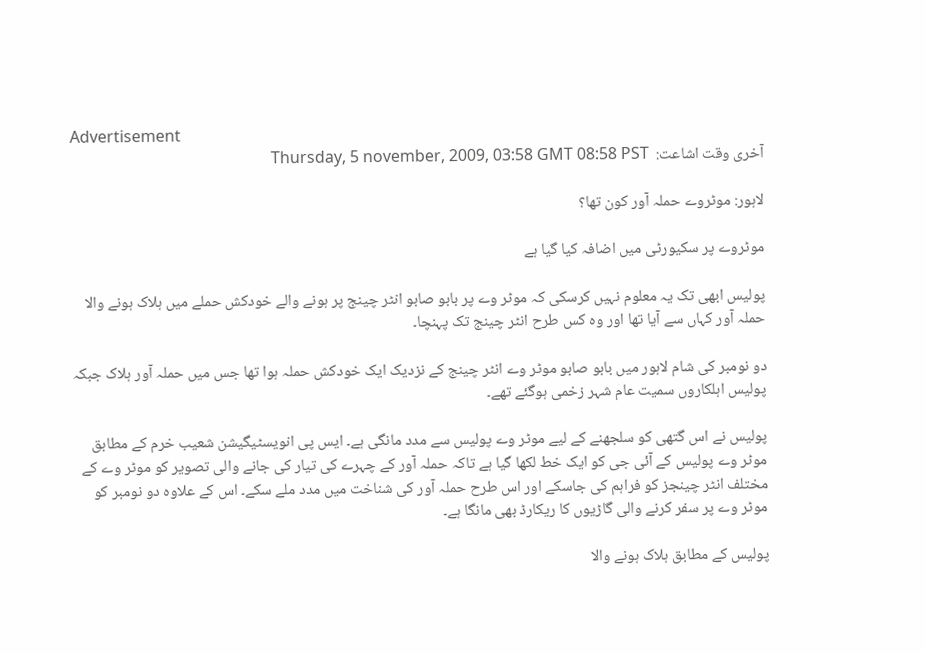Advertisement
آخری وقت اشاعت:  Thursday, 5 november, 2009, 03:58 GMT 08:58 PST

لاہور: موٹروے حملہ آور کون تھا؟

موٹروے پر سکیورٹی میں اضافہ کیا گیا ہے

پولیس ابھی تک یہ معلوم نہیں کرسکی کہ موٹر وے پر بابو صابو انٹر چینج پر ہونے والے خودکش حملے میں ہلاک ہونے والا حملہ آور کہاں سے آیا تھا اور وہ کس طرح انٹر چینج تک پہنچا۔

دو نومبر کی شام لاہور میں بابو صابو موٹر وے انٹر چینج کے نزدیک ایک خودکش حملہ ہوا تھا جس میں حملہ آور ہلاک جبکہ پولیس اہلکاروں سمیت عام شہر زخمی ہوگئے تھے۔

پولیس نے اس گتھی کو سلجھنے کے لیے موٹر وے پولیس سے مدد مانگی ہے۔ ایس پی انویسٹیگیشن شعیب خرم کے مطابق موٹر وے پولیس کے آئی جی کو ایک خط لکھا گیا ہے تاکہ حملہ آور کے چہرے کی تیار کی جانے والی تصویر کو موٹر وے کے مختلف انٹر چینجز کو فراہم کی جاسکے اور اس طرح حملہ آور کی شناخت میں مدد ملے سکے۔ اس کے علاوہ دو نومبر کو موٹر وے پر سفر کرنے والی گاڑیوں کا ریکارڈ بھی مانگا ہے۔

پولیس کے مطابق ہلاک ہونے والا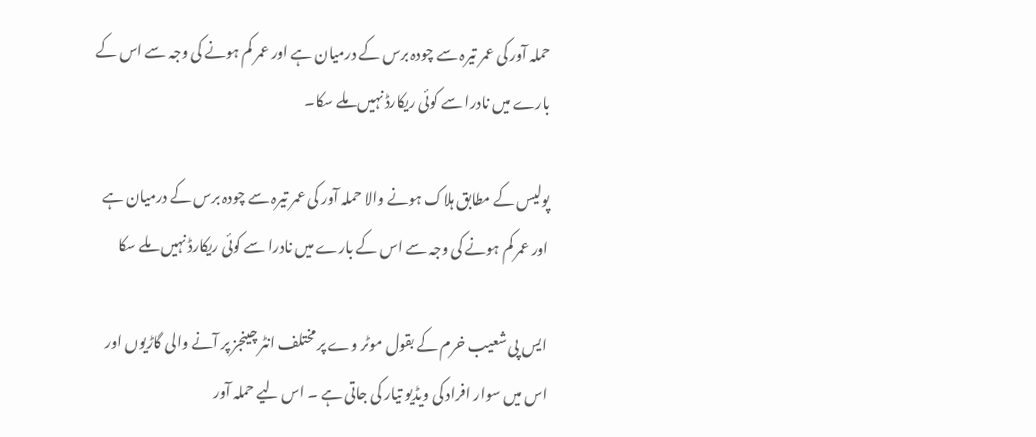حملہ آور کی عمر تیرہ سے چودہ برس کے درمیان ہے اور عمر کم ہونے کی وجہ سے اس کے بارے میں نادرا سے کوئی ریکارڈ نہیں ملے سکا۔

پولیس کے مطابق ہلاک ہونے والا حملہ آور کی عمر تیرہ سے چودہ برس کے درمیان ہے اور عمر کم ہونے کی وجہ سے اس کے بارے میں نادرا سے کوئی ریکارڈ نہیں ملے سکا

ایس پی شعیب خرم کے بقول موٹر وے پر مختلف انٹر چینجز پر آنے والی گاڑیوں اور اس میں سوار افراد کی ویڈیو تیار کی جاتی ہے ۔ اس لیے حملہ آور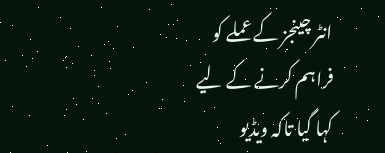انٹر چینجز کے عملے کو فراہم کرنے کے لیے کہا گیا تاکہ ویڈیو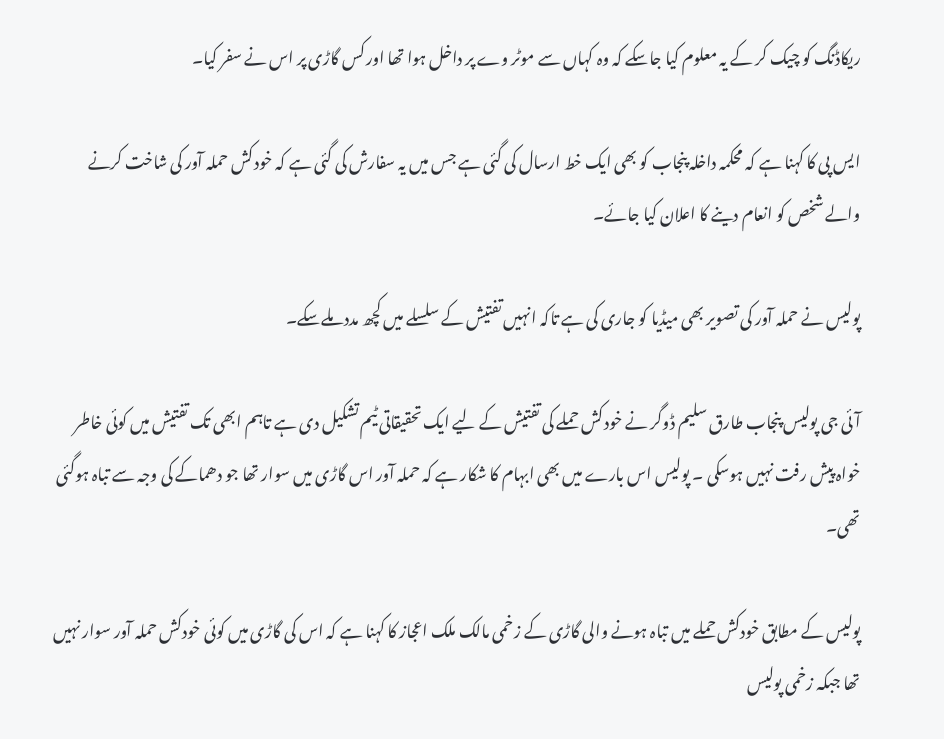ریکاڈنگ کو چیک کر کے یہ معلوم کیا جاسکے کہ وہ کہاں سے موٹر وے پر داخل ہوا تھا اور کس گاڑی پر اس نے سفر کیا۔

ایس پی کا کہنا ہے کہ محکمہ داخلہ پنجاب کو بھی ایک خط ارسال کی گئی ہے جس میں یہ سفارش کی گئی ہے کہ خودکش حملہ آور کی شاخت کرنے والے شخص کو انعام دینے کا اعلان کیا جائے۔

پولیس نے حملہ آور کی تصویر بھی میڈیا کو جاری کی ہے تاکہ انہیں تفتیش کے سلسلے میں کچھ مدد ملےسکے۔

آئی جی پولیس پنجاب طارق سلیم ڈوگر نے خودکش حملے کی تفتیش کے لیے ایک تحقیقاتی ٹیم تشکیل دی ہے تاہم ابھی تک تفتیش میں کوئی خاطر خواہ پیش رفت نہیں ہوسکی ۔ پولیس اس بارے میں بھی ابہام کا شکار ہے کہ حملہ آور اس گاڑی میں سوار تھا جو دھماکے کی وجہ سے تباہ ہوگئی تھی۔

پولیس کے مطابق خودکش حملے میں تباہ ہونے والی گاڑی کے زخمی مالک ملک اعجاز کا کہنا ہے کہ اس کی گاڑی میں کوئی خودکش حملہ آور سوار نہیں تھا جبکہ زخمی پولیس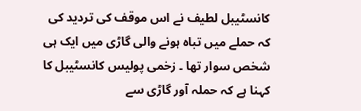کانسٹیبل لطیف نے اس موقف کی تردید کی کہ حملے میں تباہ ہونے والی گاڑی میں ایک ہی شخص سوار تھا ۔ زخمی پولیس کانسٹیبل کا کہنا ہے کہ حملہ آور گاڑی سے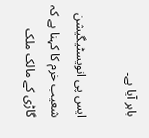باہر آیا ہے۔

ایس پی انویسٹیگیشن شعیب خرم کا کہنا ہے کہ گاڑی کے مالک ملک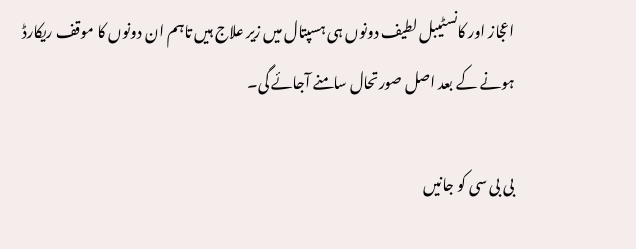اعجاز اور کانسٹیبل لطیف دونوں ہی ہسپتال میں زیر علاج ہیں تاہم ان دونوں کا موقف ریکارڈ ہونے کے بعد اصل صورتحال سامنے آجائے گی۔

بی بی سی کو جانیں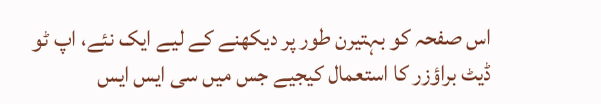اس صفحہ کو بہتیرن طور پر دیکھنے کے لیے ایک نئے، اپ ٹو ڈیٹ براؤزر کا استعمال کیجیے جس میں سی ایس ایس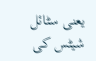یعنی سٹائل شیٹس کی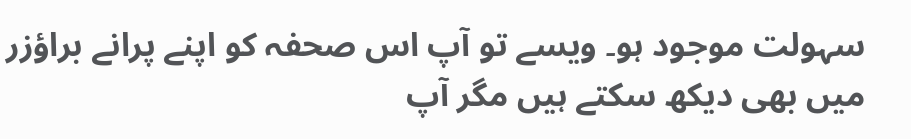سہولت موجود ہو۔ ویسے تو آپ اس صحفہ کو اپنے پرانے براؤزر میں بھی دیکھ سکتے ہیں مگر آپ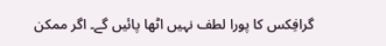گرافِکس کا پورا لطف نہیں اٹھا پائیں گے۔ اگر ممکن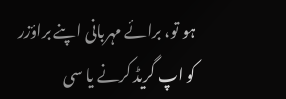ہو تو، برائے مہربانی اپنے براؤزر کو اپ گریڈ کرنے یا سی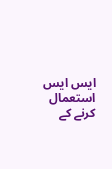ایس ایس استعمال کرنے کے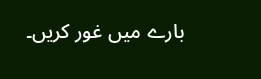بارے میں غور کریں۔